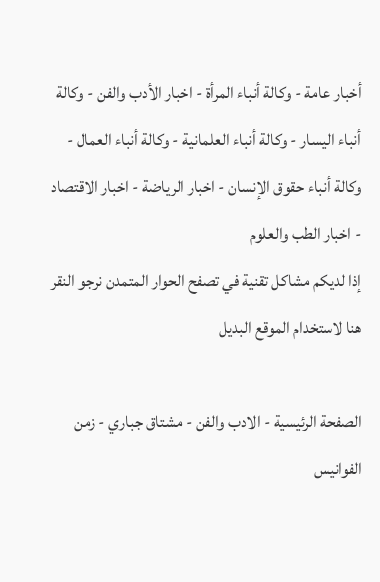أخبار عامة - وكالة أنباء المرأة - اخبار الأدب والفن - وكالة أنباء اليسار - وكالة أنباء العلمانية - وكالة أنباء العمال - وكالة أنباء حقوق الإنسان - اخبار الرياضة - اخبار الاقتصاد - اخبار الطب والعلوم
إذا لديكم مشاكل تقنية في تصفح الحوار المتمدن نرجو النقر هنا لاستخدام الموقع البديل

الصفحة الرئيسية - الادب والفن - مشتاق جباري - زمن الفوانيس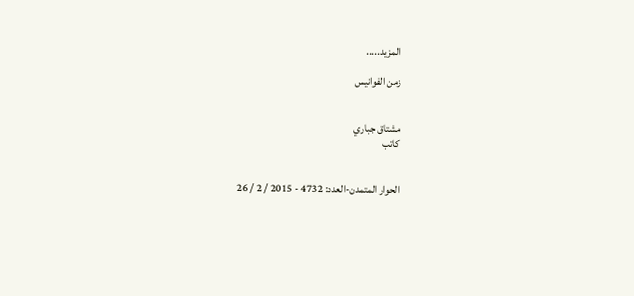المزيد.....

زمن الفوانيس


مشتاق جباري
كاتب


الحوار المتمدن-العدد: 4732 - 2015 / 2 / 26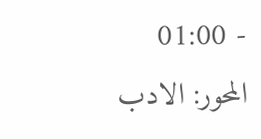- 01:00
المحور: الادب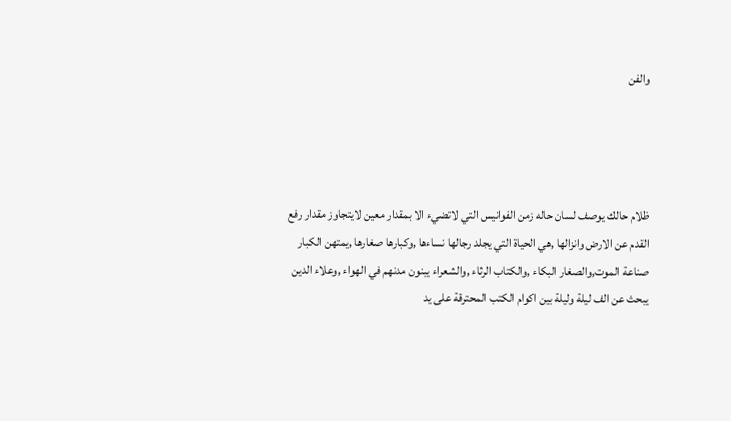والفن




ظلام حالك يوصف لسان حاله زمن الفوانيس التي لاتضيء الا بمقدار معين لايتجاوز مقدار رفع القدم عن الارض وانزالها ,هي الحياة التي يجلد رجالها نساءها ,وكبارها صغارها ,يمتهن الكبار صناعة الموت,والصغار البكاء ,والكتاب الرثاء ,والشعراء يبنون مدنهم في الهواء ,وعلاء الدين يبحث عن الف ليلة وليلة بين اكوام الكتب المحترقة على يد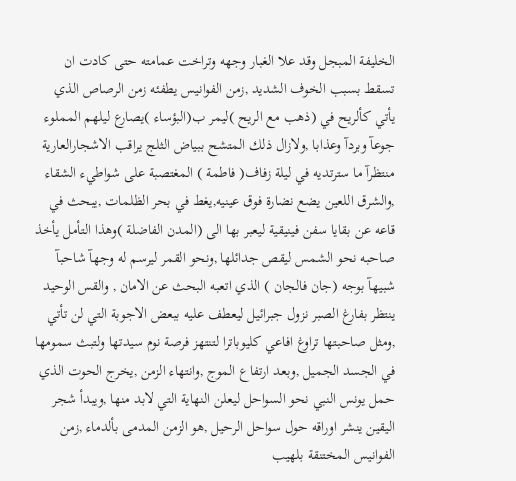الخليفة المبجل وقد علا الغبار وجهه وتراخت عمامته حتى كادت ان تسقط بسبب الخوف الشديد ,زمن الفوانيس يطفئه زمن الرصاص الذي يأتي كألريح في (ذهب مع الريح )ليمر ب(البؤساء )يصارع ليلهم المملوء جوعآ وبردآ وعذابا ,ولازال ذلك المتشح ببياض الثلج يراقب الاشجارالعارية منتظرآ ما سترتديه في ليلة زفاف( فاطمة ) المغتصبة على شواطيء الشقاء ,والشرق اللعين يضع نضارة فوق عينيه,يغط في بحر الظلمات ,يبحث في قاعه عن بقايا سفن فينيقية ليعبر بها الى (المدن الفاضلة )وهذا التأمل يأخذ صاحبه نحو الشمس ليقص جدائلها ,ونحو القمر ليرسم له وجهآ شاحبآ شبيهآ بوجه (جان فالجان ) الذي اتعبه البحث عن الامان , والقس الوحيد ينتظر بفارغ الصبر نزول جبرائيل ليعطف عليه ببعض الاجوبة التي لن تأتي ,ومثل صاحبتها تراوغ افاعي كليوباترا لتنتهز فرصة نوم سيدتها ولتبث سمومها في الجسد الجميل ,وبعد ارتفاع الموج ,وانتهاء الزمن ,يخرج الحوت الذي حمل يونس النبي نحو السواحل ليعلن النهاية التي لابد منها ,ويبدأ شجر اليقين ينشر اوراقه حول سواحل الرحيل ,هو الزمن المدمى بألدماء ,زمن الفوانيس المختنقة بلهيب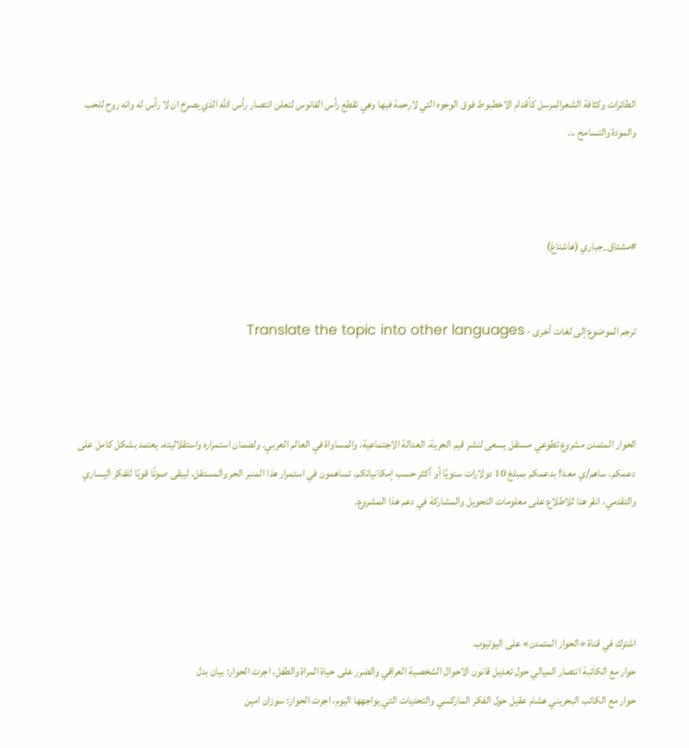الطائرات وكثافة الشعرالمرسل كأقدام الاخطبوط فوق الوجوه التي لارحمة فيها وهي تقطع رأس الفانوس لتعلن انتصار رأس الله الذي يصرخ ان لا رأس له وانه روح للحب والمودة والتسامح ...



#مشتاق_جباري (هاشتاغ)


ترجم الموضوع إلى لغات أخرى - Translate the topic into other languages



الحوار المتمدن مشروع تطوعي مستقل يسعى لنشر قيم الحرية، العدالة الاجتماعية، والمساواة في العالم العربي. ولضمان استمراره واستقلاليته، يعتمد بشكل كامل على دعمكم. ساهم/ي معنا! بدعمكم بمبلغ 10 دولارات سنويًا أو أكثر حسب إمكانياتكم، تساهمون في استمرار هذا المنبر الحر والمستقل، ليبقى صوتًا قويًا للفكر اليساري والتقدمي، انقر هنا للاطلاع على معلومات التحويل والمشاركة في دعم هذا المشروع.




اشترك في قناة «الحوار المتمدن» على اليوتيوب
حوار مع الكاتبة انتصار الميالي حول تعديل قانون الاحوال الشخصية العراقي والضرر على حياة المراة والطفل، اجرت الحوار: بيان بدل
حوار مع الكاتب البحريني هشام عقيل حول الفكر الماركسي والتحديات التي يواجهها اليوم، اجرت الحوار: سوزان امين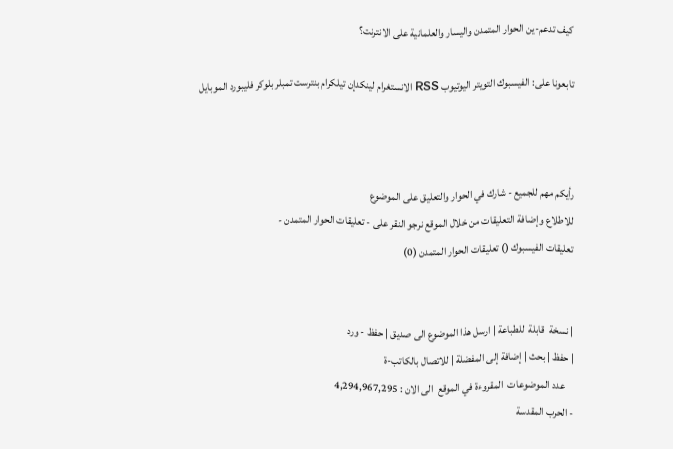كيف تدعم-ين الحوار المتمدن واليسار والعلمانية على الانترنت؟

تابعونا على: الفيسبوك التويتر اليوتيوب RSS الانستغرام لينكدإن تيلكرام بنترست تمبلر بلوكر فليبورد الموبايل



رأيكم مهم للجميع - شارك في الحوار والتعليق على الموضوع
للاطلاع وإضافة التعليقات من خلال الموقع نرجو النقر على - تعليقات الحوار المتمدن -
تعليقات الفيسبوك () تعليقات الحوار المتمدن (0)


| نسخة  قابلة  للطباعة | ارسل هذا الموضوع الى صديق | حفظ - ورد
| حفظ | بحث | إضافة إلى المفضلة | للاتصال بالكاتب-ة
    عدد الموضوعات  المقروءة في الموقع  الى الان : 4,294,967,295
- الحرب المقدسة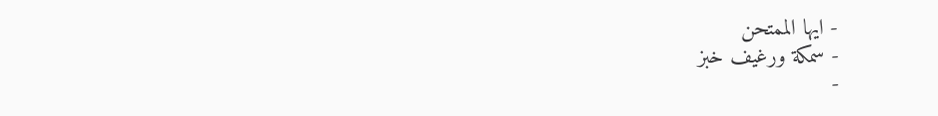- ايها الممتحن
- سمكة ورغيف خبز
-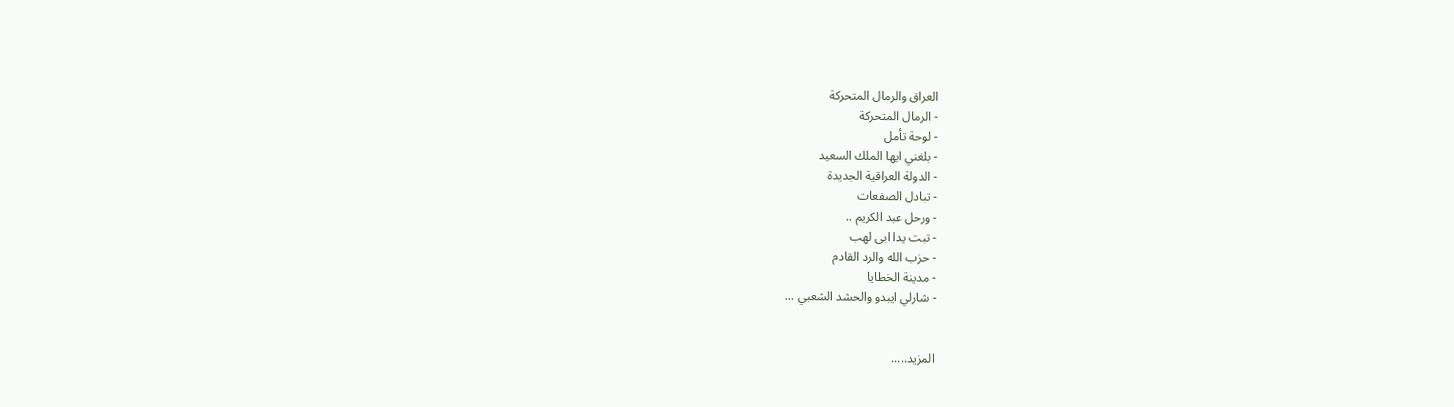العراق والرمال المتحركة
- الرمال المتحركة
- لوحة تأمل
- بلغني ايها الملك السعيد
- الدولة العراقية الجديدة
- تبادل الصفعات
- ورحل عبد الكريم ..
- تبت يدا ابى لهب
- حزب الله والرد القادم
- مدينة الخطايا
- شارلي ايبدو والحشد الشعبي ...


المزيد.....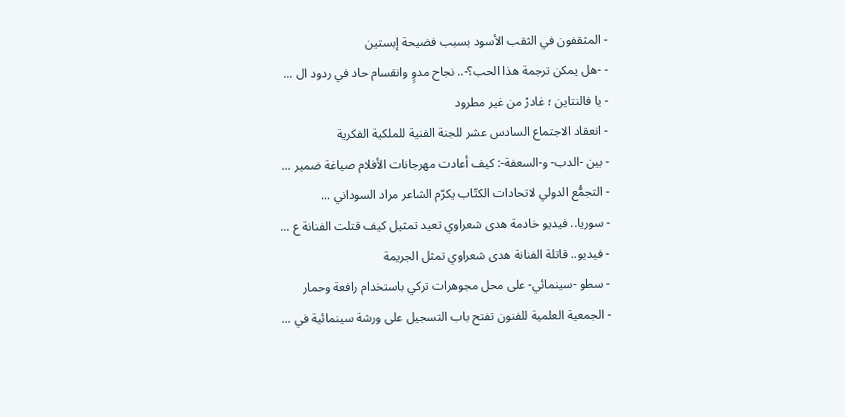- المثقفون في الثقب الأسود بسبب فضيحة إبستين
- -هل يمكن ترجمة هذا الحب؟-.. نجاح مدوٍ وانقسام حاد في ردود ال ...
- يا فالنتاين ؛ غادرْ من غير مطرود
- انعقاد الاجتماع السادس عشر للجنة الفنية للملكية الفكرية
- بين -الدب- و-السعفة-: كيف أعادت مهرجانات الأفلام صياغة ضمير ...
- التجمُّع الدولي لاتحادات الكتّاب يكرّم الشاعر مراد السوداني ...
- سوريا.. فيديو خادمة هدى شعراوي تعيد تمثيل كيف قتلت الفنانة ع ...
- فيديو.. قاتلة الفنانة هدى شعراوي تمثل الجريمة
- سطو -سينمائي- على محل مجوهرات تركي باستخدام رافعة وحمار
- الجمعية العلمية للفنون تفتح باب التسجيل على ورشة سينمائية في ...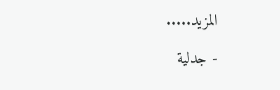المزيد.....

- جدلية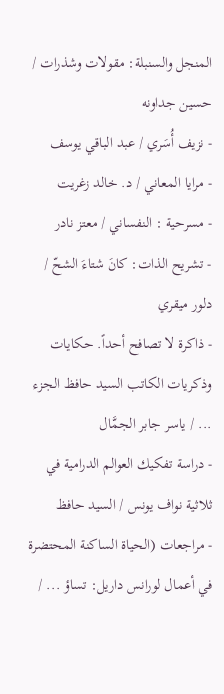المنجل والسنبلة: مقولات وشذرات / حسين جداونه
- نزيف أُسَري / عبد الباقي يوسف
- مرايا المعاني / د. خالد زغريت
- مسرحية : النفساني / معتز نادر
- تشريح الذات: كانَ شتاءَ الشحّ / دلور ميقري
- ذاكرة لا تصافح أحداً. حكايات وذكريات الكاتب السيد حافظ الجزء ... / ياسر جابر الجمَّال
- دراسة تفكيك العوالم الدرامية في ثلاثية نواف يونس / السيد حافظ
- مراجعات (الحياة الساكنة المحتضرة في أعمال لورانس داريل: تساؤ ... /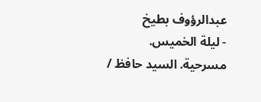عبدالرؤوف بطيخ
- ليلة الخميس. مسرحية. السيد حافظ /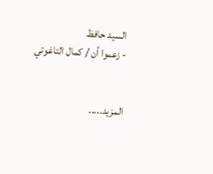السيد حافظ
- زعموا أن / كمال التاغوتي


المزيد.....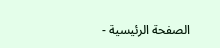الصفحة الرئيسية -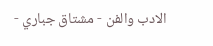الادب والفن - مشتاق جباري -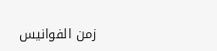زمن الفوانيس